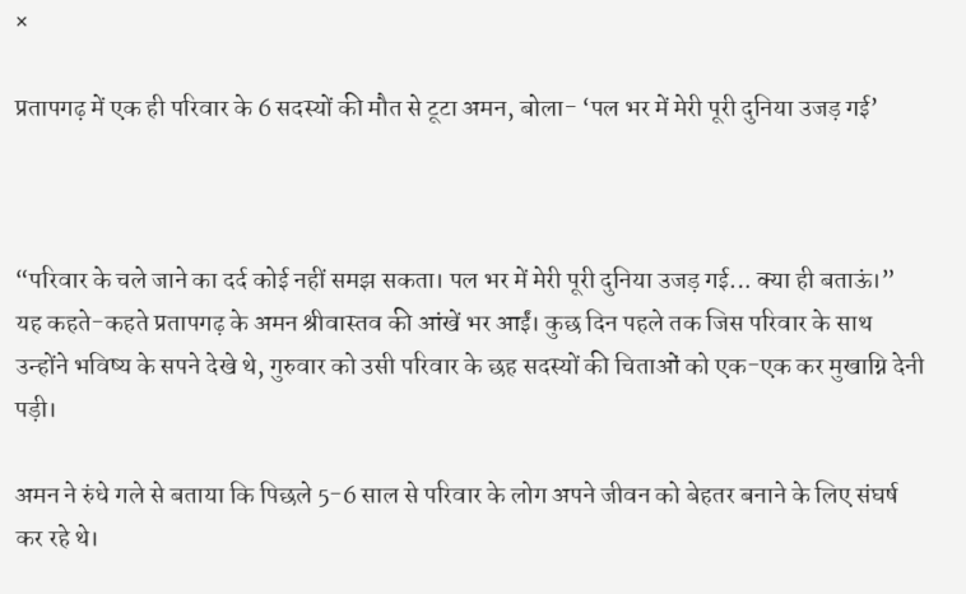×

प्रतापगढ़ में एक ही परिवार के 6 सदस्यों की मौत से टूटा अमन, बोला- ‘पल भर में मेरी पूरी दुनिया उजड़ गई’



“परिवार के चले जाने का दर्द कोई नहीं समझ सकता। पल भर में मेरी पूरी दुनिया उजड़ गई... क्या ही बताऊं।” यह कहते-कहते प्रतापगढ़ के अमन श्रीवास्तव की आंखें भर आईं। कुछ दिन पहले तक जिस परिवार के साथ उन्होंने भविष्य के सपने देखे थे, गुरुवार को उसी परिवार के छह सदस्यों की चिताओं को एक-एक कर मुखाग्नि देनी पड़ी।

अमन ने रुंधे गले से बताया कि पिछले 5-6 साल से परिवार के लोग अपने जीवन को बेहतर बनाने के लिए संघर्ष कर रहे थे।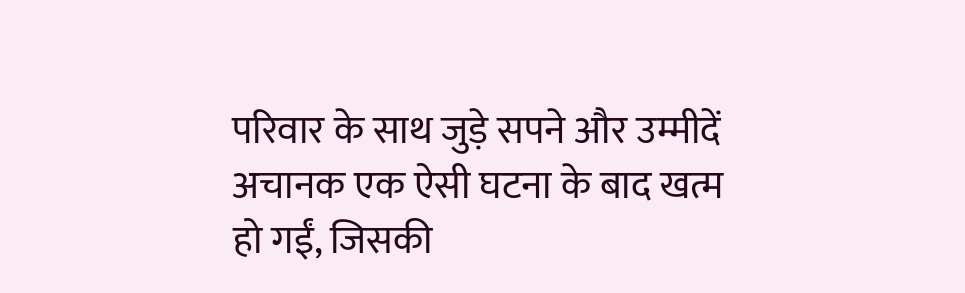परिवार के साथ जुड़े सपने और उम्मीदें अचानक एक ऐसी घटना के बाद खत्म हो गईं, जिसकी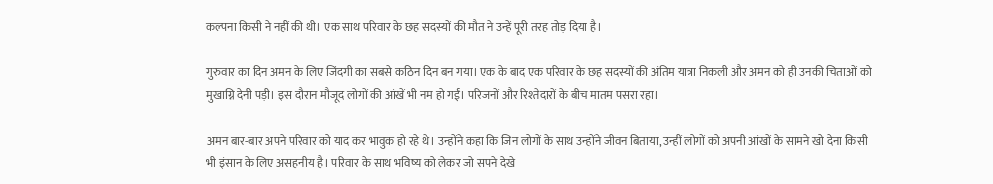कल्पना किसी ने नहीं की थी। एक साथ परिवार के छह सदस्यों की मौत ने उन्हें पूरी तरह तोड़ दिया है।

गुरुवार का दिन अमन के लिए जिंदगी का सबसे कठिन दिन बन गया। एक के बाद एक परिवार के छह सदस्यों की अंतिम यात्रा निकली और अमन को ही उनकी चिताओं को मुखाग्नि देनी पड़ी। इस दौरान मौजूद लोगों की आंखें भी नम हो गईं। परिजनों और रिश्तेदारों के बीच मातम पसरा रहा।

अमन बार-बार अपने परिवार को याद कर भावुक हो रहे थे। उन्होंने कहा कि जिन लोगों के साथ उन्होंने जीवन बिताया, उन्हीं लोगों को अपनी आंखों के सामने खो देना किसी भी इंसान के लिए असहनीय है। परिवार के साथ भविष्य को लेकर जो सपने देखे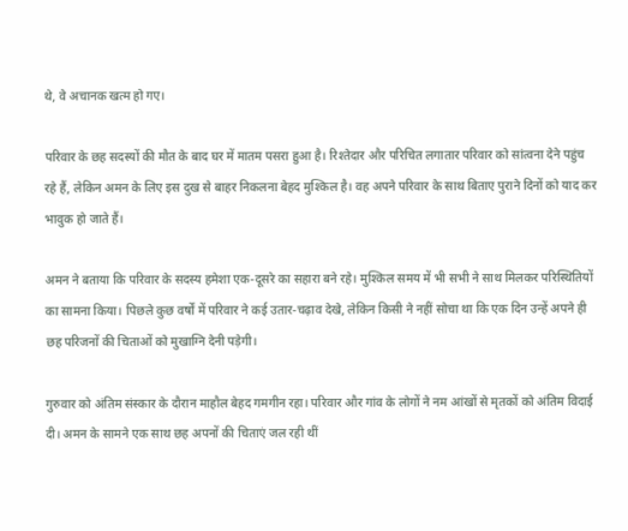थे, वे अचानक खत्म हो गए।

परिवार के छह सदस्यों की मौत के बाद घर में मातम पसरा हुआ है। रिश्तेदार और परिचित लगातार परिवार को सांत्वना देने पहुंच रहे हैं, लेकिन अमन के लिए इस दुख से बाहर निकलना बेहद मुश्किल है। वह अपने परिवार के साथ बिताए पुराने दिनों को याद कर भावुक हो जाते हैं।

अमन ने बताया कि परिवार के सदस्य हमेशा एक-दूसरे का सहारा बने रहे। मुश्किल समय में भी सभी ने साथ मिलकर परिस्थितियों का सामना किया। पिछले कुछ वर्षों में परिवार ने कई उतार-चढ़ाव देखे, लेकिन किसी ने नहीं सोचा था कि एक दिन उन्हें अपने ही छह परिजनों की चिताओं को मुखाग्नि देनी पड़ेगी।

गुरुवार को अंतिम संस्कार के दौरान माहौल बेहद गमगीन रहा। परिवार और गांव के लोगों ने नम आंखों से मृतकों को अंतिम विदाई दी। अमन के सामने एक साथ छह अपनों की चिताएं जल रही थीं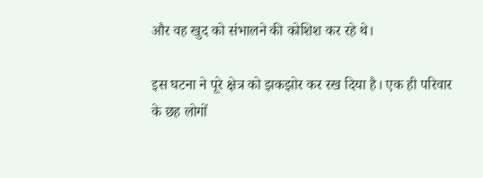और वह खुद को संभालने की कोशिश कर रहे थे।

इस घटना ने पूरे क्षेत्र को झकझोर कर रख दिया है। एक ही परिवार के छह लोगों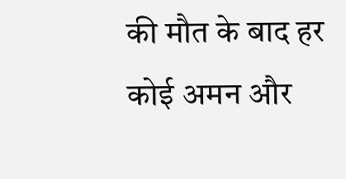की मौत के बाद हर कोई अमन और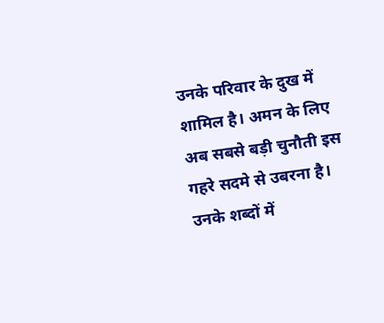उनके परिवार के दुख में शामिल है। अमन के लिए अब सबसे बड़ी चुनौती इस गहरे सदमे से उबरना है। उनके शब्दों में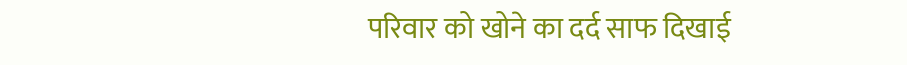परिवार को खोने का दर्द साफ दिखाई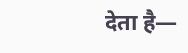देता है—